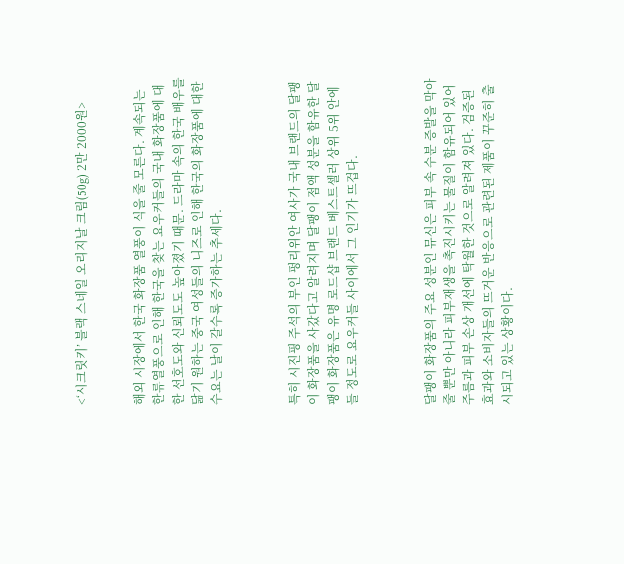<‘시크릿키’ 블랙 스네일 오리지날 크림(50g) 2만 2000원>


해외 시장에서 한국 화장품 열풍이 식을 줄 모른다. 계속되는 한류열풍으로 인해 한국을 찾는 요우커들의 국내 화장품에 대한 선호도와 신뢰도도 높아졌기 때문. 드라마 속의 한국 배우를 닮기 원하는 중국 여성들의 니즈로 인해 한국의 화장품에 대한 수요는 날이 갈수록 증가하는 추세다.



특히 시진핑 주석의 부인 펑리위안 여사가 국내 브랜드의 달팽이 화장품을 사갔다고 알려지며 달팽이 점액 성분을 함유한 달팽이 화장품은 유명 로드샵 브랜드 베스트셀러 상위 5위 안에 들 정도로 요우커들 사이에서 그 인기가 뜨겁다.



달팽이 화장품의 주요 성분인 뮤신은 피부 속 수분 증발을 막아줄 뿐만 아니라 피부재생을 촉진시키는 물질이 함유되어 있어 주름과 피부 손상 개선에 탁월한 것으로 알려져 있다. 검증된 효과와 소비자들의 뜨거운 반응으로 관련된 제품이 꾸준히 출시되고 있는 상황이다.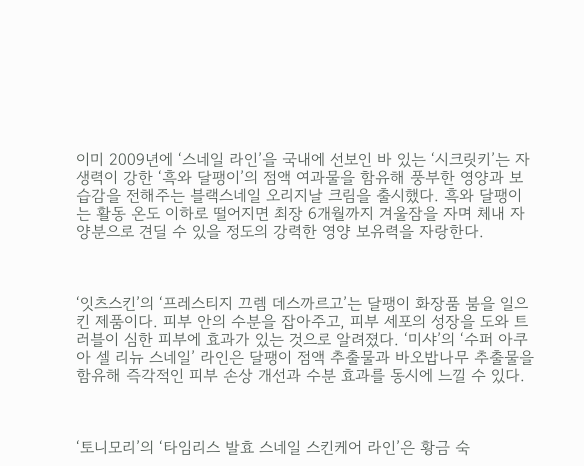이미 2009년에 ‘스네일 라인’을 국내에 선보인 바 있는 ‘시크릿키’는 자생력이 강한 ‘흑와 달팽이’의 점액 여과물을 함유해 풍부한 영양과 보습감을 전해주는 블랙스네일 오리지날 크림을 출시했다. 흑와 달팽이는 활동 온도 이하로 떨어지면 최장 6개월까지 겨울잠을 자며 체내 자양분으로 견딜 수 있을 정도의 강력한 영양 보유력을 자랑한다.



‘잇츠스킨’의 ‘프레스티지 끄렘 데스까르고’는 달팽이 화장품 붐을 일으킨 제품이다. 피부 안의 수분을 잡아주고, 피부 세포의 성장을 도와 트러블이 심한 피부에 효과가 있는 것으로 알려졌다. ‘미샤’의 ‘수퍼 아쿠아 셀 리뉴 스네일’ 라인은 달팽이 점액 추출물과 바오밥나무 추출물을 함유해 즉각적인 피부 손상 개선과 수분 효과를 동시에 느낄 수 있다.



‘토니모리’의 ‘타임리스 발효 스네일 스킨케어 라인’은 황금 숙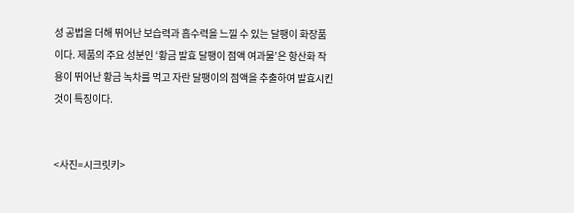성 공법을 더해 뛰어난 보습력과 흡수력을 느낄 수 있는 달팽이 화장품이다. 제품의 주요 성분인 ‘황금 발효 달팽이 점액 여과물’은 항산화 작용이 뛰어난 황금 녹차를 먹고 자란 달팽이의 점액을 추출하여 발효시킨 것이 특징이다.


<사진=시크릿키>